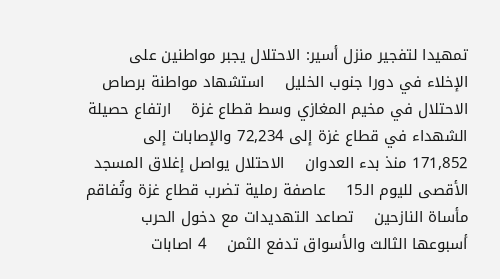تمهيدا لتفجير منزل أسير: الاحتلال يجبر مواطنين على الإخلاء في دورا جنوب الخليل    استشهاد مواطنة برصاص الاحتلال في مخيم المغازي وسط قطاع غزة    ارتفاع حصيلة الشهداء في قطاع غزة إلى 72,234 والإصابات إلى 171,852 منذ بدء العدوان    الاحتلال يواصل إغلاق المسجد الأقصى لليوم الـ15    عاصفة رملية تضرب قطاع غزة وتُفاقم مأساة النازحين    تصاعد التهديدات مع دخول الحرب أسبوعها الثالث والأسواق تدفع الثمن    4 اصابات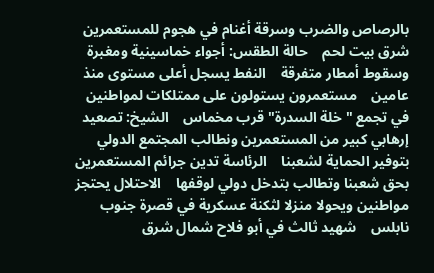بالرصاص والضرب وسرقة أغنام في هجوم للمستعمرين شرق بيت لحم    حالة الطقس: أجواء خماسينية ومغبرة وسقوط أمطار متفرقة    النفط يسجل أعلى مستوى منذ عامين    مستعمرون يستولون على ممتلكات لمواطنين في تجمع "خلة السدرة" قرب مخماس    الشيخ: تصعيد إرهابي كبير من المستعمرين ونطالب المجتمع الدولي بتوفير الحماية لشعبنا    الرئاسة تدين جرائم المستعمرين بحق شعبنا وتطالب بتدخل دولي لوقفها    الاحتلال يحتجز مواطنين ويحولا منزلا لثكنة عسكرية في قصرة جنوب نابلس    شهيد ثالث في أبو فلاح شمال شرق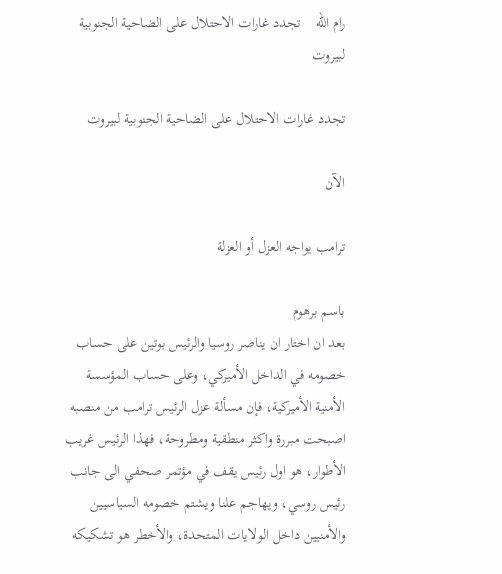رام الله    تجدد غارات الاحتلال على الضاحية الجنوبية لبيروت

تجدد غارات الاحتلال على الضاحية الجنوبية لبيروت

الآن

ترامب يواجه العزل أو العزلة

باسم برهوم
بعد ان اختار ان يناصر روسيا والرئيس بوتين على حساب خصومه في الداخل الأميركي، وعلى حساب المؤسسة الأمنية الأميركية، فإن مسألة عزل الرئيس ترامب من منصبه اصبحت مبررة واكثر منطقية ومطروحة، فهذا الرئيس غريب الأطوار، هو اول رئيس يقف في مؤتمر صحفي الى جانب رئيس روسي، ويهاجم علنا ويشتم خصومه السياسيين والأمنيين داخل الولايات المتحدة، والأخطر هو تشكيكه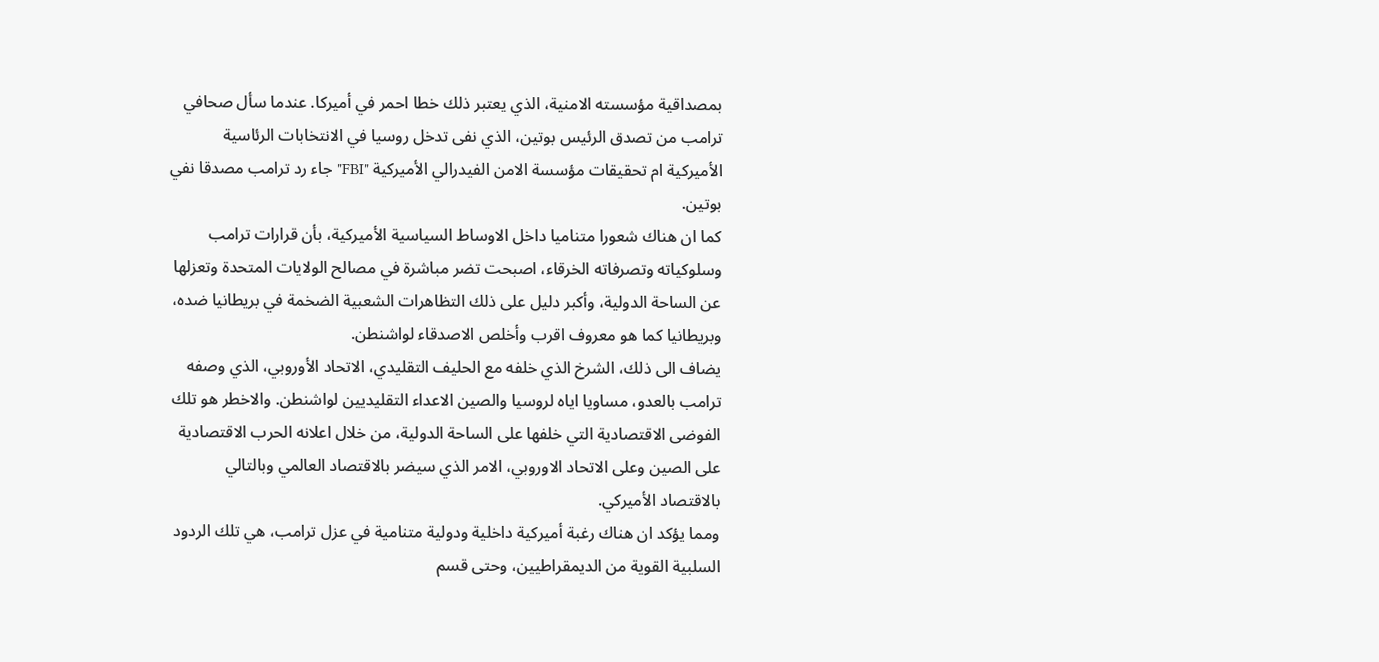بمصداقية مؤسسته الامنية، الذي يعتبر ذلك خطا احمر في أميركا. عندما سأل صحافي ترامب من تصدق الرئيس بوتين، الذي نفى تدخل روسيا في الانتخابات الرئاسية الأميركية ام تحقيقات مؤسسة الامن الفيدرالي الأميركية "FBI" جاء رد ترامب مصدقا نفي بوتين.
كما ان هناك شعورا متناميا داخل الاوساط السياسية الأميركية، بأن قرارات ترامب وسلوكياته وتصرفاته الخرقاء، اصبحت تضر مباشرة في مصالح الولايات المتحدة وتعزلها عن الساحة الدولية، وأكبر دليل على ذلك التظاهرات الشعبية الضخمة في بريطانيا ضده، وبريطانيا كما هو معروف اقرب وأخلص الاصدقاء لواشنطن.
يضاف الى ذلك، الشرخ الذي خلفه مع الحليف التقليدي، الاتحاد الأوروبي، الذي وصفه ترامب بالعدو، مساويا اياه لروسيا والصين الاعداء التقليديين لواشنطن. والاخطر هو تلك الفوضى الاقتصادية التي خلفها على الساحة الدولية، من خلال اعلانه الحرب الاقتصادية على الصين وعلى الاتحاد الاوروبي، الامر الذي سيضر بالاقتصاد العالمي وبالتالي بالاقتصاد الأميركي.
ومما يؤكد ان هناك رغبة أميركية داخلية ودولية متنامية في عزل ترامب، هي تلك الردود السلبية القوية من الديمقراطيين، وحتى قسم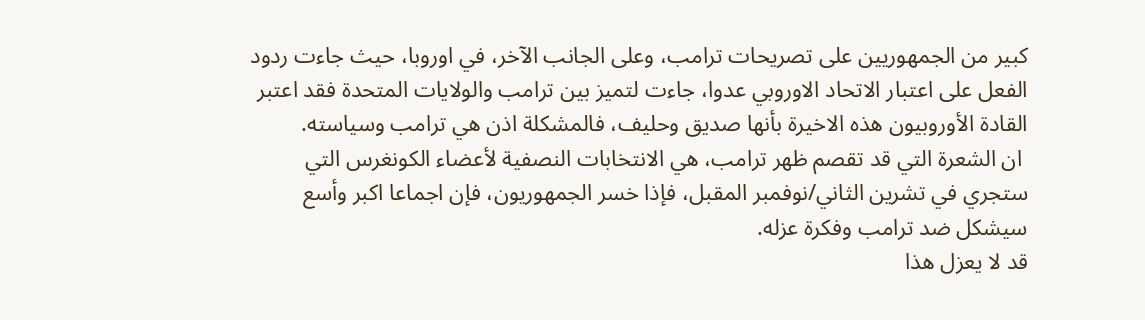كبير من الجمهوريين على تصريحات ترامب، وعلى الجانب الآخر، في اوروبا، حيث جاءت ردود الفعل على اعتبار الاتحاد الاوروبي عدوا، جاءت لتميز بين ترامب والولايات المتحدة فقد اعتبر القادة الأوروبيون هذه الاخيرة بأنها صديق وحليف، فالمشكلة اذن هي ترامب وسياسته.
 ان الشعرة التي قد تقصم ظهر ترامب، هي الانتخابات النصفية لأعضاء الكونغرس التي ستجري في تشرين الثاني/نوفمبر المقبل، فإذا خسر الجمهوريون، فإن اجماعا اكبر وأسع سيشكل ضد ترامب وفكرة عزله.
قد لا يعزل هذا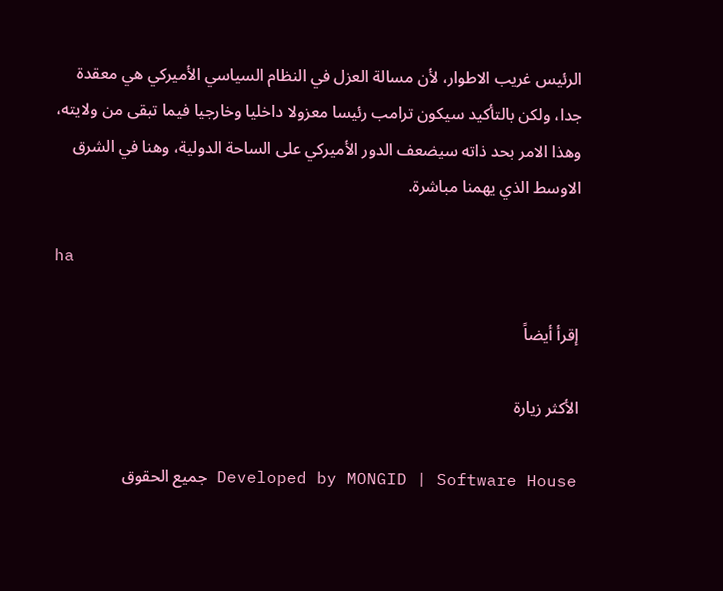الرئيس غريب الاطوار، لأن مسالة العزل في النظام السياسي الأميركي هي معقدة جدا، ولكن بالتأكيد سيكون ترامب رئيسا معزولا داخليا وخارجيا فيما تبقى من ولايته، وهذا الامر بحد ذاته سيضعف الدور الأميركي على الساحة الدولية، وهنا في الشرق الاوسط الذي يهمنا مباشرة.

ha

إقرأ أيضاً

الأكثر زيارة

Developed by MONGID | Software House جميع الحقوق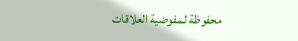محفوظة لـمفوضية العلاقات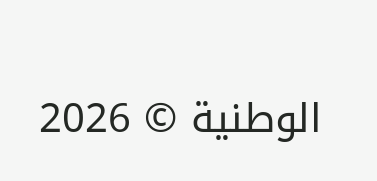الوطنية © 2026